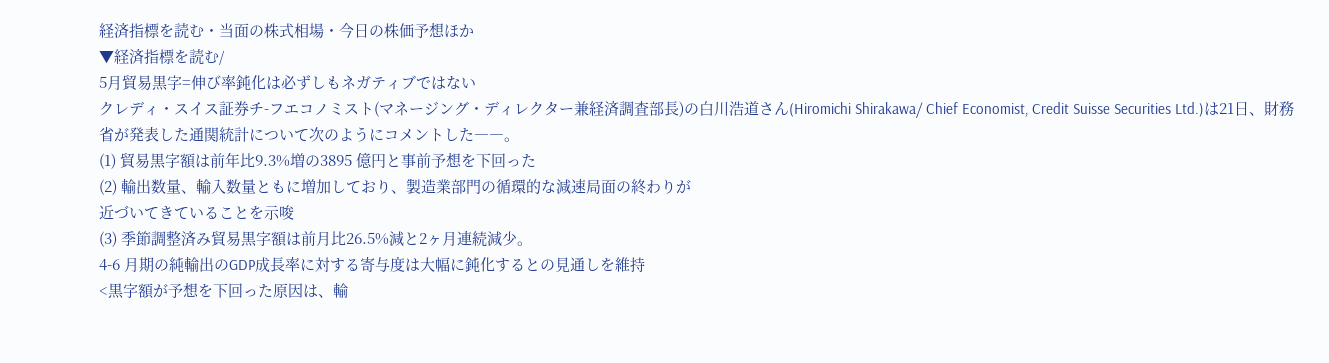経済指標を読む・当面の株式相場・今日の株価予想ほか
▼経済指標を読む/
5月貿易黒字=伸び率鈍化は必ずしもネガティブではない
クレディ・スイス証券チ-フエコノミスト(マネージング・ディレクター兼経済調査部長)の白川浩道さん(Hiromichi Shirakawa/ Chief Economist, Credit Suisse Securities Ltd.)は21日、財務省が発表した通関統計について次のようにコメントした――。
(1) 貿易黒字額は前年比9.3%増の3895 億円と事前予想を下回った
(2) 輸出数量、輸入数量ともに増加しており、製造業部門の循環的な減速局面の終わりが
近づいてきていることを示唆
(3) 季節調整済み貿易黒字額は前月比26.5%減と2ヶ月連続減少。
4-6 月期の純輸出のGDP成長率に対する寄与度は大幅に鈍化するとの見通しを維持
<黒字額が予想を下回った原因は、輸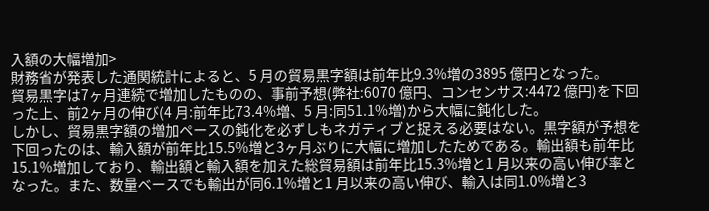入額の大幅増加>
財務省が発表した通関統計によると、5 月の貿易黒字額は前年比9.3%増の3895 億円となった。
貿易黒字は7ヶ月連続で増加したものの、事前予想(弊社:6070 億円、コンセンサス:4472 億円)を下回った上、前2ヶ月の伸び(4 月:前年比73.4%増、5 月:同51.1%増)から大幅に鈍化した。
しかし、貿易黒字額の増加ペースの鈍化を必ずしもネガティブと捉える必要はない。黒字額が予想を下回ったのは、輸入額が前年比15.5%増と3ヶ月ぶりに大幅に増加したためである。輸出額も前年比15.1%増加しており、輸出額と輸入額を加えた総貿易額は前年比15.3%増と1 月以来の高い伸び率となった。また、数量ベースでも輸出が同6.1%増と1 月以来の高い伸び、輸入は同1.0%増と3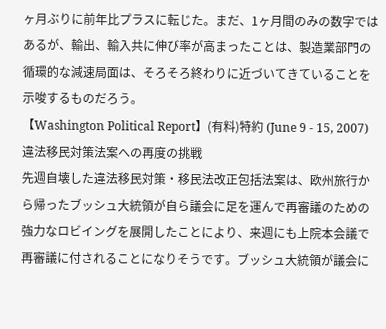ヶ月ぶりに前年比プラスに転じた。まだ、1ヶ月間のみの数字ではあるが、輸出、輸入共に伸び率が高まったことは、製造業部門の循環的な減速局面は、そろそろ終わりに近づいてきていることを示唆するものだろう。
【Washington Political Report】(有料)特約 (June 9 - 15, 2007)
違法移民対策法案への再度の挑戦
先週自壊した違法移民対策・移民法改正包括法案は、欧州旅行から帰ったブッシュ大統領が自ら議会に足を運んで再審議のための強力なロビイングを展開したことにより、来週にも上院本会議で再審議に付されることになりそうです。ブッシュ大統領が議会に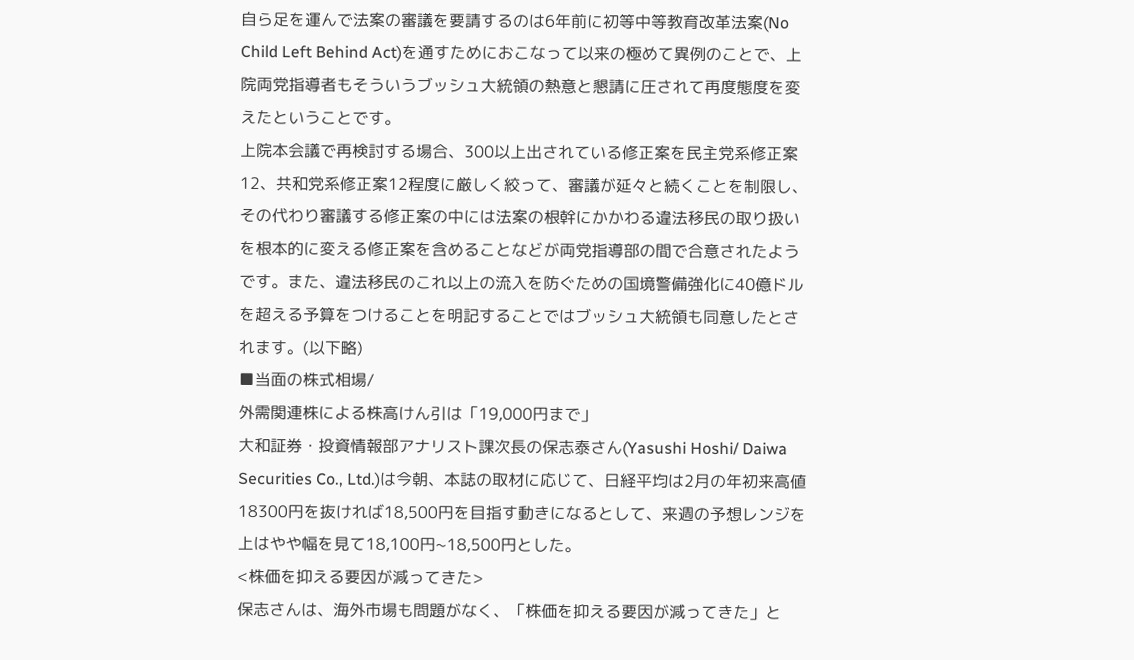自ら足を運んで法案の審議を要請するのは6年前に初等中等教育改革法案(No Child Left Behind Act)を通すためにおこなって以来の極めて異例のことで、上院両党指導者もそういうブッシュ大統領の熱意と懇請に圧されて再度態度を変えたということです。
上院本会議で再検討する場合、300以上出されている修正案を民主党系修正案12、共和党系修正案12程度に厳しく絞って、審議が延々と続くことを制限し、その代わり審議する修正案の中には法案の根幹にかかわる違法移民の取り扱いを根本的に変える修正案を含めることなどが両党指導部の間で合意されたようです。また、違法移民のこれ以上の流入を防ぐための国境警備強化に40億ドルを超える予算をつけることを明記することではブッシュ大統領も同意したとされます。(以下略)
■当面の株式相場/
外需関連株による株高けん引は「19,000円まで」
大和証券・投資情報部アナリスト課次長の保志泰さん(Yasushi Hoshi/ Daiwa Securities Co., Ltd.)は今朝、本誌の取材に応じて、日経平均は2月の年初来高値18300円を抜ければ18,500円を目指す動きになるとして、来週の予想レンジを上はやや幅を見て18,100円~18,500円とした。
<株価を抑える要因が減ってきた>
保志さんは、海外市場も問題がなく、「株価を抑える要因が減ってきた」と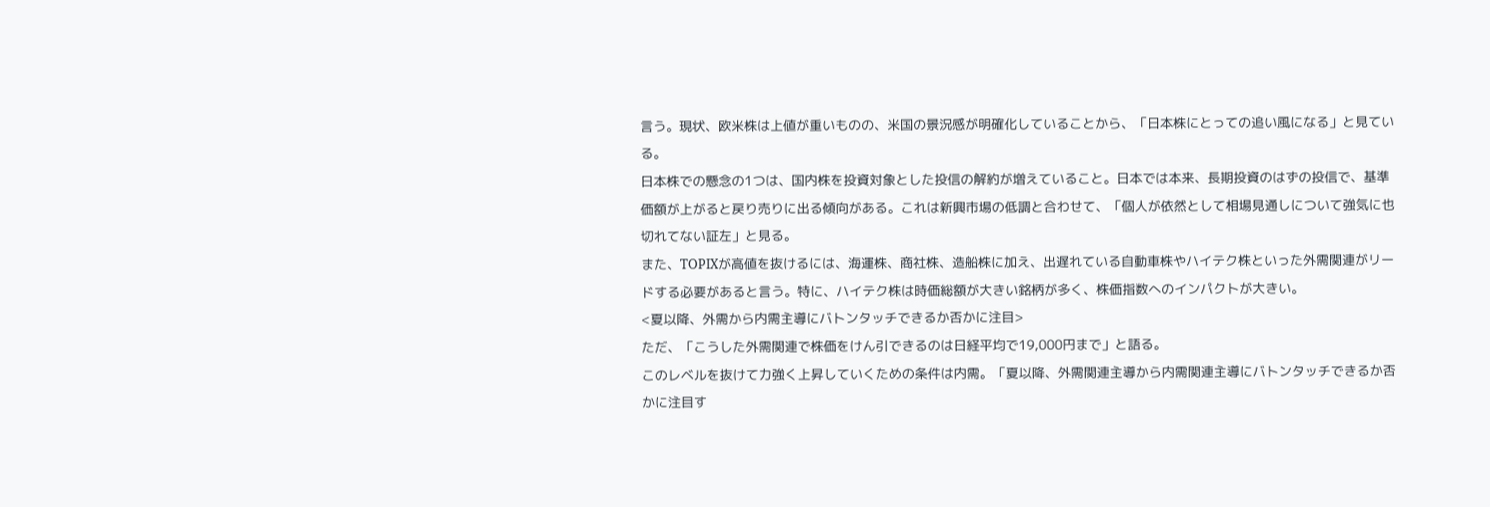言う。現状、欧米株は上値が重いものの、米国の景況感が明確化していることから、「日本株にとっての追い風になる」と見ている。
日本株での懸念の1つは、国内株を投資対象とした投信の解約が増えていること。日本では本来、長期投資のはずの投信で、基準価額が上がると戻り売りに出る傾向がある。これは新興市場の低調と合わせて、「個人が依然として相場見通しについて強気に也切れてない証左」と見る。
また、TOPIXが高値を抜けるには、海運株、商社株、造船株に加え、出遅れている自動車株やハイテク株といった外需関連がリードする必要があると言う。特に、ハイテク株は時価総額が大きい銘柄が多く、株価指数へのインパクトが大きい。
<夏以降、外需から内需主導にバトンタッチできるか否かに注目>
ただ、「こうした外需関連で株価をけん引できるのは日経平均で19,000円まで」と語る。
このレベルを抜けて力強く上昇していくための条件は内需。「夏以降、外需関連主導から内需関連主導にバトンタッチできるか否かに注目す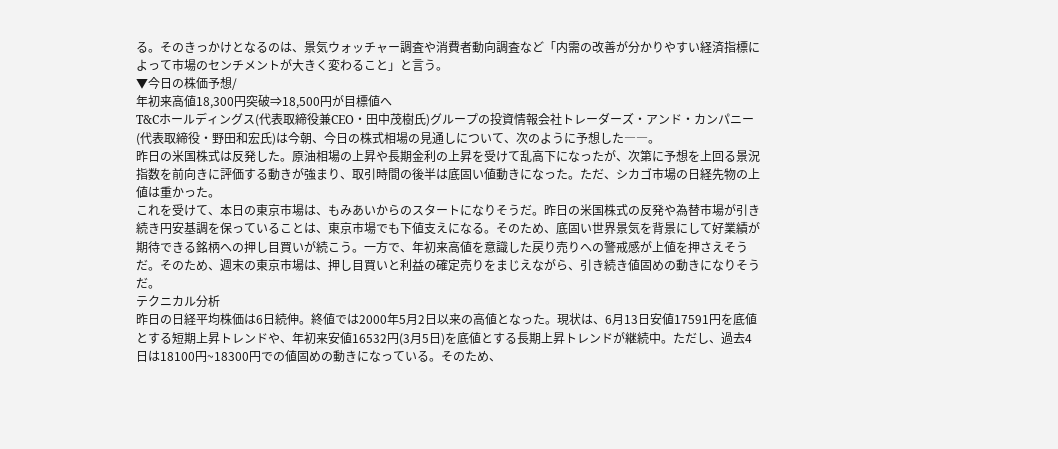る。そのきっかけとなるのは、景気ウォッチャー調査や消費者動向調査など「内需の改善が分かりやすい経済指標によって市場のセンチメントが大きく変わること」と言う。
▼今日の株価予想/
年初来高値18,300円突破⇒18,500円が目標値へ
T&Cホールディングス(代表取締役兼CEO・田中茂樹氏)グループの投資情報会社トレーダーズ・アンド・カンパニー(代表取締役・野田和宏氏)は今朝、今日の株式相場の見通しについて、次のように予想した――。
昨日の米国株式は反発した。原油相場の上昇や長期金利の上昇を受けて乱高下になったが、次第に予想を上回る景況指数を前向きに評価する動きが強まり、取引時間の後半は底固い値動きになった。ただ、シカゴ市場の日経先物の上値は重かった。
これを受けて、本日の東京市場は、もみあいからのスタートになりそうだ。昨日の米国株式の反発や為替市場が引き続き円安基調を保っていることは、東京市場でも下値支えになる。そのため、底固い世界景気を背景にして好業績が期待できる銘柄への押し目買いが続こう。一方で、年初来高値を意識した戻り売りへの警戒感が上値を押さえそうだ。そのため、週末の東京市場は、押し目買いと利益の確定売りをまじえながら、引き続き値固めの動きになりそうだ。
テクニカル分析
昨日の日経平均株価は6日続伸。終値では2000年5月2日以来の高値となった。現状は、6月13日安値17591円を底値とする短期上昇トレンドや、年初来安値16532円(3月5日)を底値とする長期上昇トレンドが継続中。ただし、過去4日は18100円~18300円での値固めの動きになっている。そのため、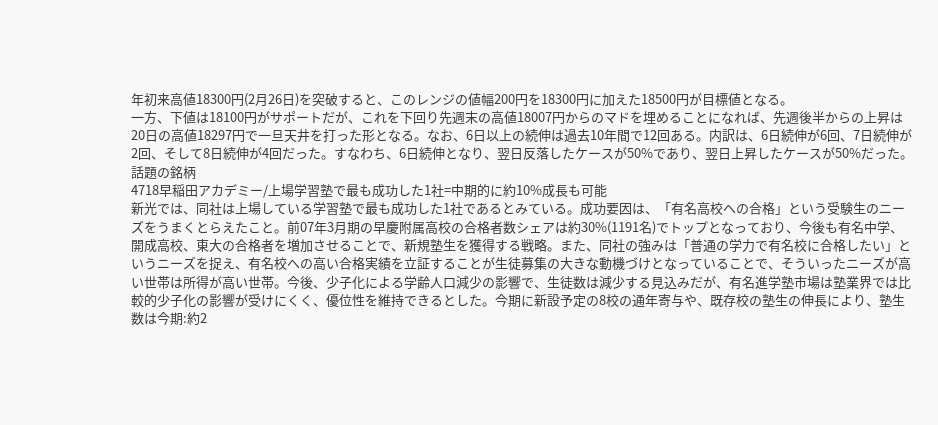年初来高値18300円(2月26日)を突破すると、このレンジの値幅200円を18300円に加えた18500円が目標値となる。
一方、下値は18100円がサポートだが、これを下回り先週末の高値18007円からのマドを埋めることになれば、先週後半からの上昇は20日の高値18297円で一旦天井を打った形となる。なお、6日以上の続伸は過去10年間で12回ある。内訳は、6日続伸が6回、7日続伸が2回、そして8日続伸が4回だった。すなわち、6日続伸となり、翌日反落したケースが50%であり、翌日上昇したケースが50%だった。
話題の銘柄
4718早稲田アカデミー/上場学習塾で最も成功した1社=中期的に約10%成長も可能
新光では、同社は上場している学習塾で最も成功した1社であるとみている。成功要因は、「有名高校への合格」という受験生のニーズをうまくとらえたこと。前07年3月期の早慶附属高校の合格者数シェアは約30%(1191名)でトップとなっており、今後も有名中学、開成高校、東大の合格者を増加させることで、新規塾生を獲得する戦略。また、同社の強みは「普通の学力で有名校に合格したい」というニーズを捉え、有名校への高い合格実績を立証することが生徒募集の大きな動機づけとなっていることで、そういったニーズが高い世帯は所得が高い世帯。今後、少子化による学齢人口減少の影響で、生徒数は減少する見込みだが、有名進学塾市場は塾業界では比較的少子化の影響が受けにくく、優位性を維持できるとした。今期に新設予定の8校の通年寄与や、既存校の塾生の伸長により、塾生数は今期:約2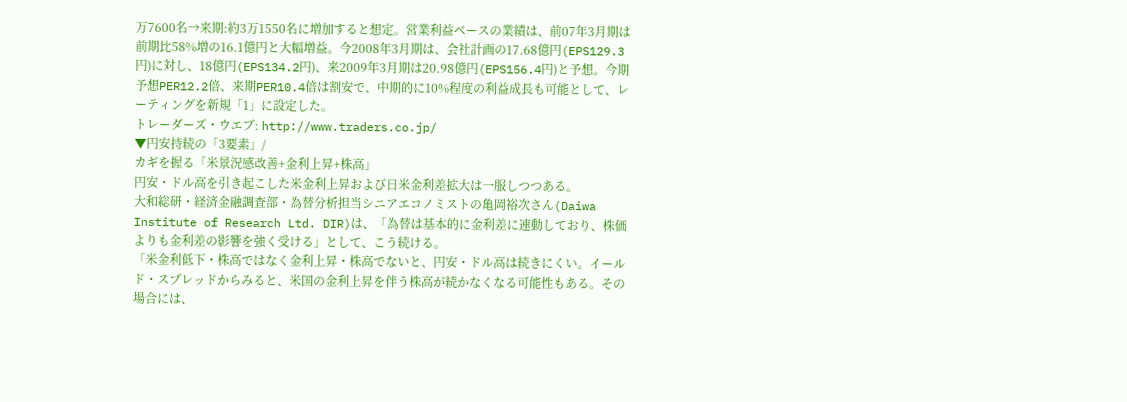万7600名→来期:約3万1550名に増加すると想定。営業利益ベースの業績は、前07年3月期は前期比58%増の16.1億円と大幅増益。今2008年3月期は、会社計画の17.68億円(EPS129.3円)に対し、18億円(EPS134.2円)、来2009年3月期は20.98億円(EPS156.4円)と予想。今期予想PER12.2倍、来期PER10.4倍は割安で、中期的に10%程度の利益成長も可能として、レーティングを新規「1」に設定した。
トレーダーズ・ウエブ: http://www.traders.co.jp/
▼円安持続の「3要素」/
カギを握る「米景況感改善+金利上昇+株高」
円安・ドル高を引き起こした米金利上昇および日米金利差拡大は一服しつつある。
大和総研・経済金融調査部・為替分析担当シニアエコノミストの亀岡裕次さん(Daiwa Institute of Research Ltd. DIR)は、「為替は基本的に金利差に連動しており、株価よりも金利差の影響を強く受ける」として、こう続ける。
「米金利低下・株高ではなく金利上昇・株高でないと、円安・ドル高は続きにくい。イールド・スプレッドからみると、米国の金利上昇を伴う株高が続かなくなる可能性もある。その場合には、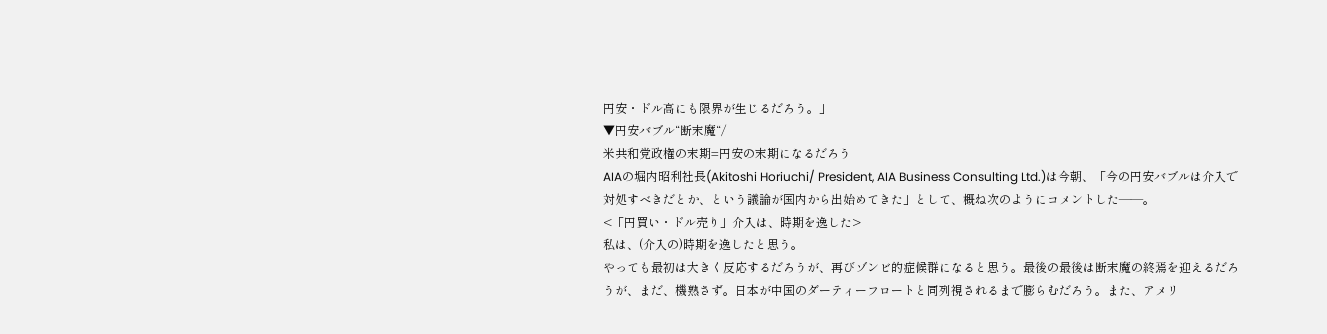円安・ドル高にも限界が生じるだろう。」
▼円安バブル“断末魔“/
米共和党政権の末期=円安の末期になるだろう
AIAの堀内昭利社長(Akitoshi Horiuchi/ President, AIA Business Consulting Ltd.)は今朝、「今の円安バブルは介入で対処すべきだとか、という議論が国内から出始めてきた」として、概ね次のようにコメントした――。
<「円買い・ドル売り」介入は、時期を逸した>
私は、(介入の)時期を逸したと思う。
やっても最初は大きく反応するだろうが、再びゾンビ的症候群になると思う。最後の最後は断末魔の終焉を迎えるだろうが、まだ、機熟さず。日本が中国のダーティーフロートと同列視されるまで膨らむだろう。また、アメリ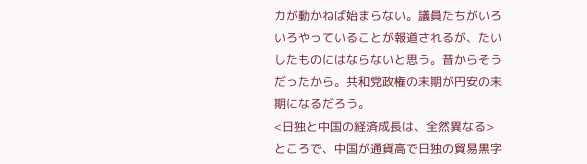カが動かねば始まらない。議員たちがいろいろやっていることが報道されるが、たいしたものにはならないと思う。昔からそうだったから。共和党政権の末期が円安の末期になるだろう。
<日独と中国の経済成長は、全然異なる>
ところで、中国が通貨高で日独の貿易黒字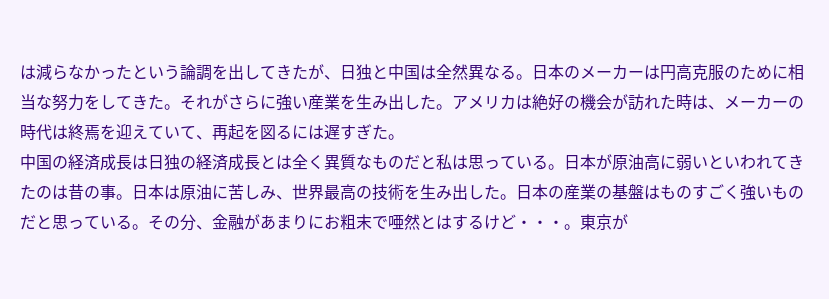は減らなかったという論調を出してきたが、日独と中国は全然異なる。日本のメーカーは円高克服のために相当な努力をしてきた。それがさらに強い産業を生み出した。アメリカは絶好の機会が訪れた時は、メーカーの時代は終焉を迎えていて、再起を図るには遅すぎた。
中国の経済成長は日独の経済成長とは全く異質なものだと私は思っている。日本が原油高に弱いといわれてきたのは昔の事。日本は原油に苦しみ、世界最高の技術を生み出した。日本の産業の基盤はものすごく強いものだと思っている。その分、金融があまりにお粗末で唖然とはするけど・・・。東京が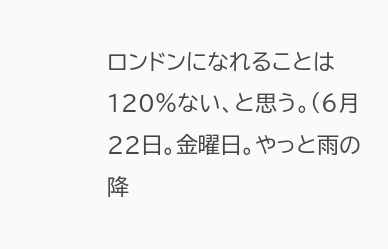ロンドンになれることは120%ない、と思う。(6月22日。金曜日。やっと雨の降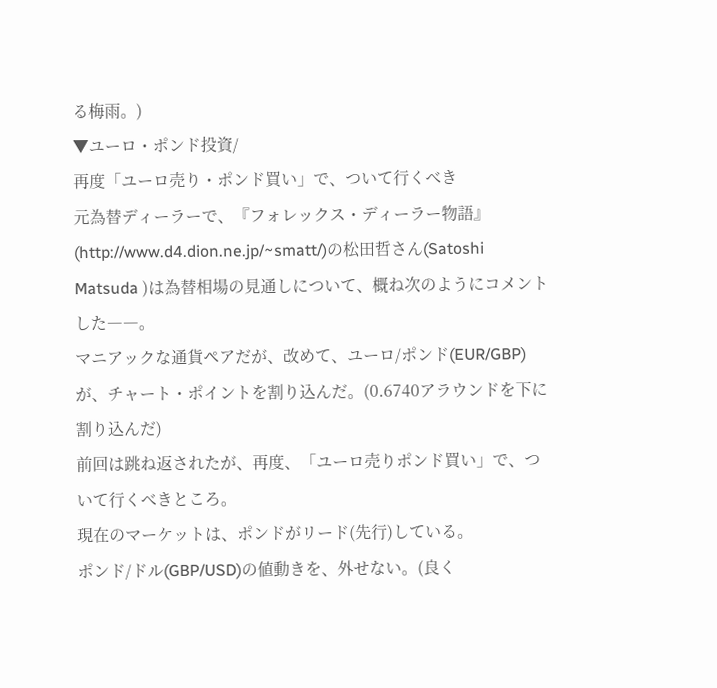る梅雨。)
▼ユーロ・ポンド投資/
再度「ユーロ売り・ポンド買い」で、ついて行くべき
元為替ディーラーで、『フォレックス・ディーラー物語』(http://www.d4.dion.ne.jp/~smatt/)の松田哲さん(Satoshi Matsuda )は為替相場の見通しについて、概ね次のようにコメントした――。
マニアックな通貨ペアだが、改めて、ユーロ/ポンド(EUR/GBP)が、チャート・ポイントを割り込んだ。(0.6740アラウンドを下に割り込んだ)
前回は跳ね返されたが、再度、「ユーロ売りポンド買い」で、ついて行くべきところ。
現在のマーケットは、ポンドがリード(先行)している。
ポンド/ドル(GBP/USD)の値動きを、外せない。(良く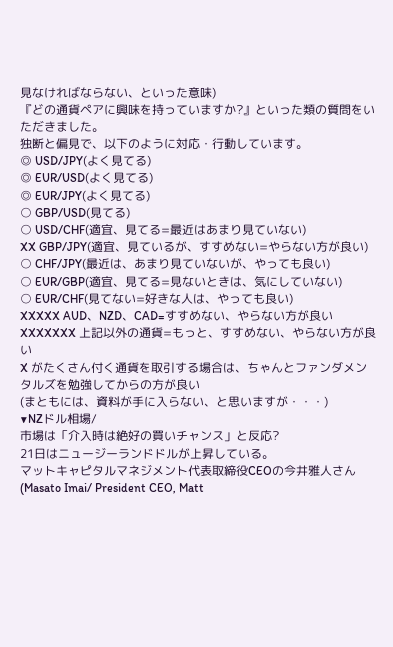見なければならない、といった意味)
『どの通貨ペアに興味を持っていますか?』といった類の質問をいただきました。
独断と偏見で、以下のように対応・行動しています。
◎ USD/JPY(よく見てる)
◎ EUR/USD(よく見てる)
◎ EUR/JPY(よく見てる)
○ GBP/USD(見てる)
○ USD/CHF(適宜、見てる=最近はあまり見ていない)
XX GBP/JPY(適宜、見ているが、すすめない=やらない方が良い)
○ CHF/JPY(最近は、あまり見ていないが、やっても良い)
○ EUR/GBP(適宜、見てる=見ないときは、気にしていない)
○ EUR/CHF(見てない=好きな人は、やっても良い)
XXXXX AUD、NZD、CAD=すすめない、やらない方が良い
XXXXXXX 上記以外の通貨=もっと、すすめない、やらない方が良い
X がたくさん付く通貨を取引する場合は、ちゃんとファンダメンタルズを勉強してからの方が良い
(まともには、資料が手に入らない、と思いますが・・・)
▼NZドル相場/
市場は「介入時は絶好の買いチャンス」と反応?
21日はニュージーランドドルが上昇している。
マットキャピタルマネジメント代表取締役CEOの今井雅人さん(Masato Imai/ President CEO, Matt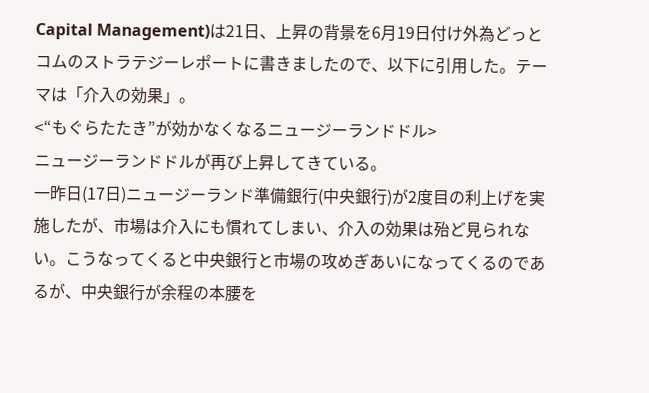Capital Management)は21日、上昇の背景を6月19日付け外為どっとコムのストラテジーレポートに書きましたので、以下に引用した。テーマは「介入の効果」。
<“もぐらたたき”が効かなくなるニュージーランドドル>
ニュージーランドドルが再び上昇してきている。
一昨日(17日)ニュージーランド準備銀行(中央銀行)が2度目の利上げを実施したが、市場は介入にも慣れてしまい、介入の効果は殆ど見られない。こうなってくると中央銀行と市場の攻めぎあいになってくるのであるが、中央銀行が余程の本腰を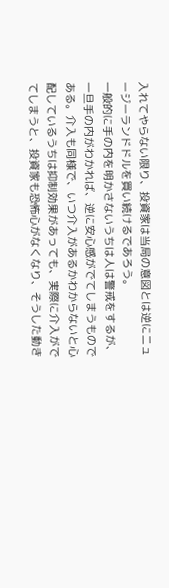入れてやらない限り、投資家は当局の意図とは逆にニュージーランドドルを買い続けるであろう。
一般的に手の内を明かさないうちは人は警戒をするが、一旦手の内がわかれば、逆に安心感がでてしまうものである。介入も同様で、いつ介入があるかわからないと心配しているうちは抑制効果があっても、実際に介入がでてしまうと、投資家も恐怖心がなくなり、そうした動き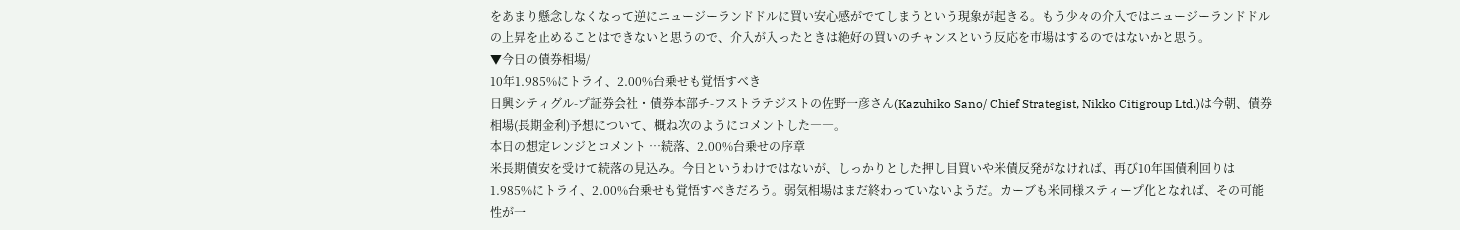をあまり懸念しなくなって逆にニュージーランドドルに買い安心感がでてしまうという現象が起きる。もう少々の介入ではニュージーランドドルの上昇を止めることはできないと思うので、介入が入ったときは絶好の買いのチャンスという反応を市場はするのではないかと思う。
▼今日の債券相場/
10年1.985%にトライ、2.00%台乗せも覚悟すべき
日興シティグル-プ証券会社・債券本部チ-フストラテジストの佐野一彦さん(Kazuhiko Sano/ Chief Strategist, Nikko Citigroup Ltd.)は今朝、債券相場(長期金利)予想について、概ね次のようにコメントした――。
本日の想定レンジとコメント …続落、2.00%台乗せの序章
米長期債安を受けて続落の見込み。今日というわけではないが、しっかりとした押し目買いや米債反発がなければ、再び10年国債利回りは1.985%にトライ、2.00%台乗せも覚悟すべきだろう。弱気相場はまだ終わっていないようだ。カーブも米同様スティープ化となれば、その可能性が一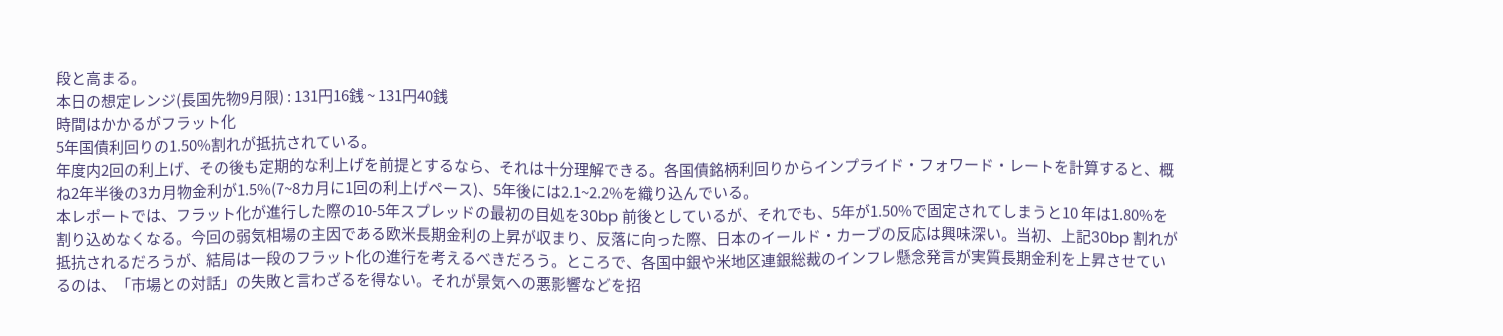段と高まる。
本日の想定レンジ(長国先物9月限) : 131円16銭 ~ 131円40銭
時間はかかるがフラット化
5年国債利回りの1.50%割れが抵抗されている。
年度内2回の利上げ、その後も定期的な利上げを前提とするなら、それは十分理解できる。各国債銘柄利回りからインプライド・フォワード・レートを計算すると、概ね2年半後の3カ月物金利が1.5%(7~8カ月に1回の利上げペース)、5年後には2.1~2.2%を織り込んでいる。
本レポートでは、フラット化が進行した際の10-5年スプレッドの最初の目処を30bp 前後としているが、それでも、5年が1.50%で固定されてしまうと10 年は1.80%を割り込めなくなる。今回の弱気相場の主因である欧米長期金利の上昇が収まり、反落に向った際、日本のイールド・カーブの反応は興味深い。当初、上記30bp 割れが抵抗されるだろうが、結局は一段のフラット化の進行を考えるべきだろう。ところで、各国中銀や米地区連銀総裁のインフレ懸念発言が実質長期金利を上昇させているのは、「市場との対話」の失敗と言わざるを得ない。それが景気への悪影響などを招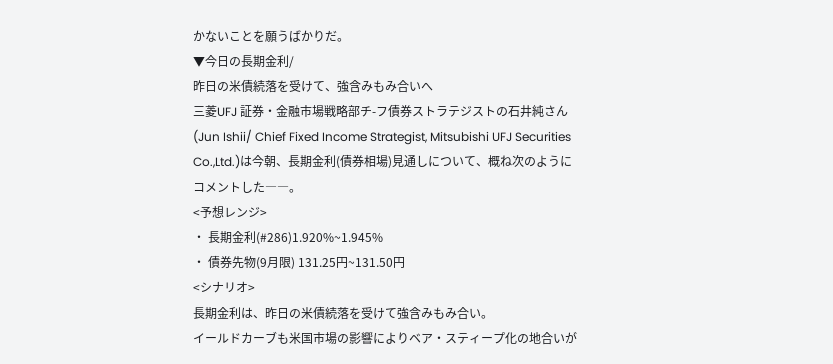かないことを願うばかりだ。
▼今日の長期金利/
昨日の米債続落を受けて、強含みもみ合いへ
三菱UFJ 証券・金融市場戦略部チ-フ債券ストラテジストの石井純さん(Jun Ishii/ Chief Fixed Income Strategist, Mitsubishi UFJ Securities Co.,Ltd.)は今朝、長期金利(債券相場)見通しについて、概ね次のようにコメントした――。
<予想レンジ>
・ 長期金利(#286)1.920%~1.945%
・ 債券先物(9月限) 131.25円~131.50円
<シナリオ>
長期金利は、昨日の米債続落を受けて強含みもみ合い。
イールドカーブも米国市場の影響によりベア・スティープ化の地合いが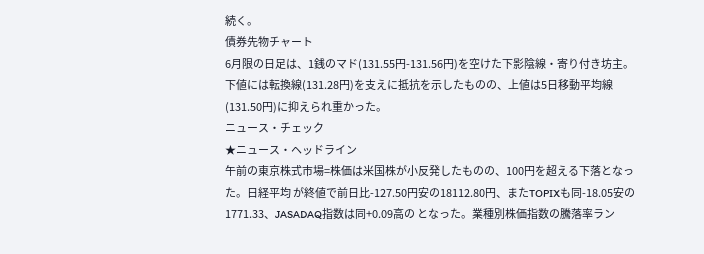続く。
債券先物チャート
6月限の日足は、1銭のマド(131.55円-131.56円)を空けた下影陰線・寄り付き坊主。
下値には転換線(131.28円)を支えに抵抗を示したものの、上値は5日移動平均線(131.50円)に抑えられ重かった。
ニュース・チェック
★ニュース・ヘッドライン
午前の東京株式市場=株価は米国株が小反発したものの、100円を超える下落となった。日経平均 が終値で前日比-127.50円安の18112.80円、またTOPIXも同-18.05安の1771.33、JASADAQ指数は同+0.09高の となった。業種別株価指数の騰落率ラン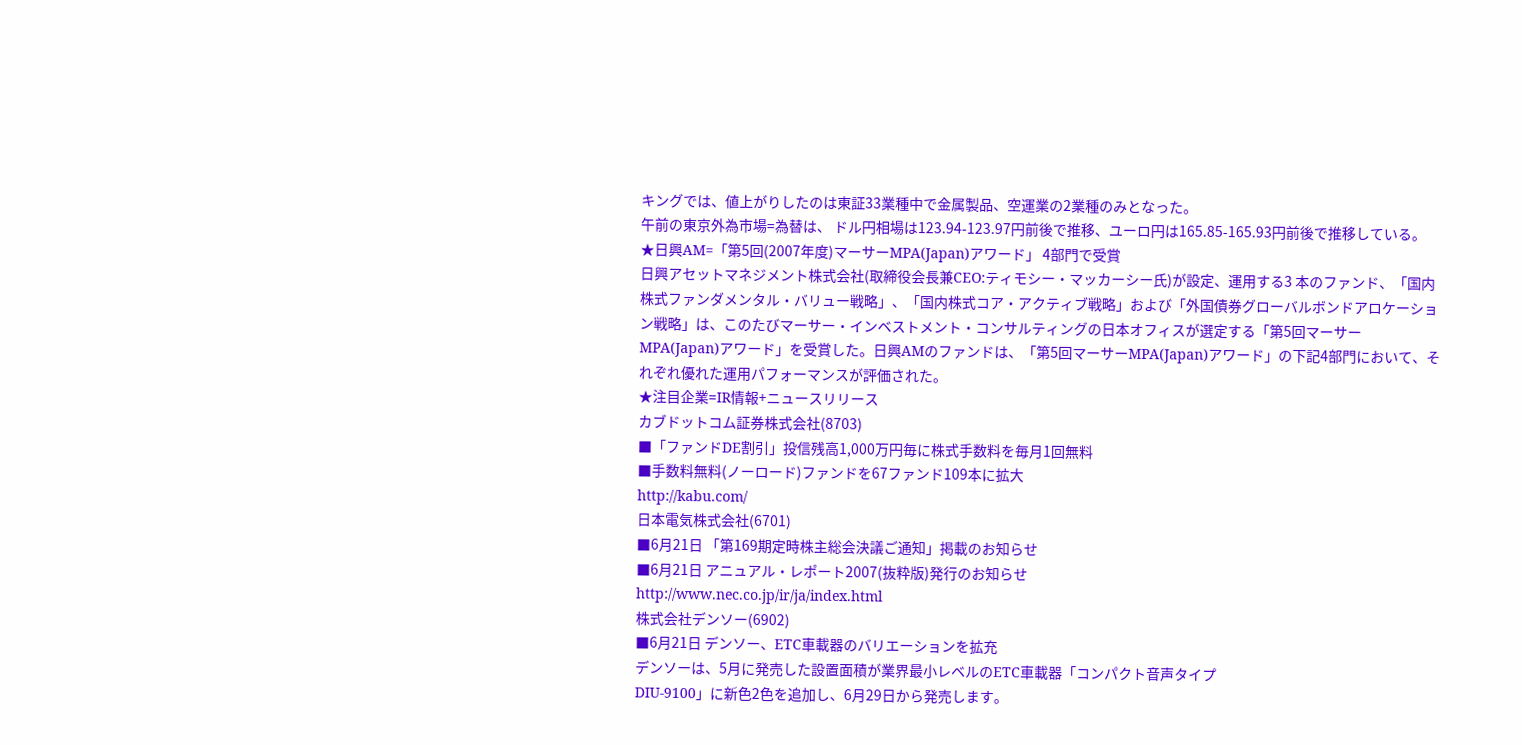キングでは、値上がりしたのは東証33業種中で金属製品、空運業の2業種のみとなった。
午前の東京外為市場=為替は、 ドル円相場は123.94-123.97円前後で推移、ユーロ円は165.85-165.93円前後で推移している。
★日興AM=「第5回(2007年度)マーサーMPA(Japan)アワード」 4部門で受賞
日興アセットマネジメント株式会社(取締役会長兼CEO:ティモシー・マッカーシー氏)が設定、運用する3 本のファンド、「国内株式ファンダメンタル・バリュー戦略」、「国内株式コア・アクティブ戦略」および「外国債券グローバルボンドアロケーション戦略」は、このたびマーサー・インベストメント・コンサルティングの日本オフィスが選定する「第5回マーサーMPA(Japan)アワード」を受賞した。日興AMのファンドは、「第5回マーサーMPA(Japan)アワード」の下記4部門において、それぞれ優れた運用パフォーマンスが評価された。
★注目企業=IR情報+ニュースリリース
カブドットコム証券株式会社(8703)
■「ファンドDE割引」投信残高1,000万円毎に株式手数料を毎月1回無料
■手数料無料(ノーロード)ファンドを67ファンド109本に拡大
http://kabu.com/
日本電気株式会社(6701)
■6月21日 「第169期定時株主総会決議ご通知」掲載のお知らせ
■6月21日 アニュアル・レポート2007(抜粋版)発行のお知らせ
http://www.nec.co.jp/ir/ja/index.html
株式会社デンソー(6902)
■6月21日 デンソー、ETC車載器のバリエーションを拡充
デンソーは、5月に発売した設置面積が業界最小レベルのETC車載器「コンパクト音声タイプ
DIU-9100」に新色2色を追加し、6月29日から発売します。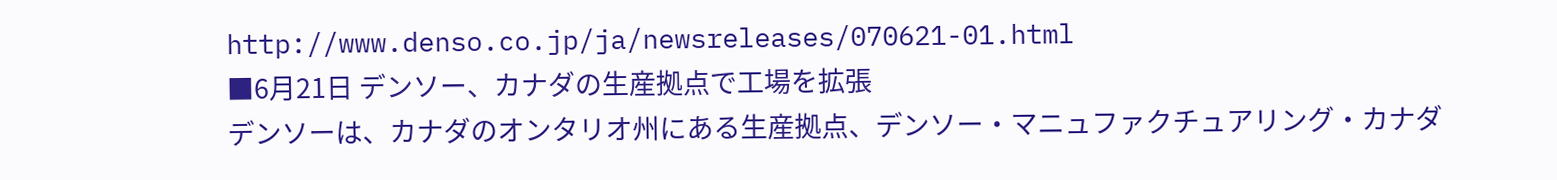http://www.denso.co.jp/ja/newsreleases/070621-01.html
■6月21日 デンソー、カナダの生産拠点で工場を拡張
デンソーは、カナダのオンタリオ州にある生産拠点、デンソー・マニュファクチュアリング・カナダ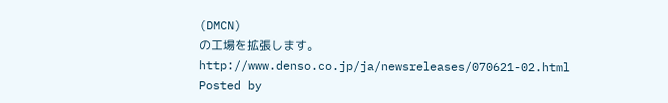(DMCN)
の工場を拡張します。
http://www.denso.co.jp/ja/newsreleases/070621-02.html
Posted by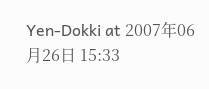Yen-Dokki at 2007年06月26日 15:33